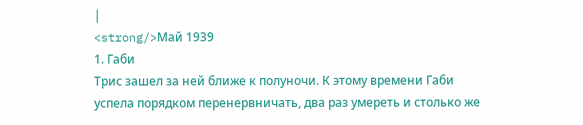|
<strong/>Май 1939
1. Габи
Трис зашел за ней ближе к полуночи. К этому времени Габи успела порядком перенервничать, два раз умереть и столько же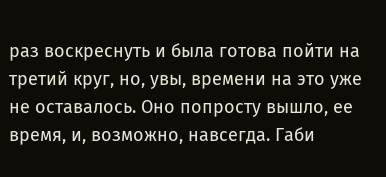раз воскреснуть и была готова пойти на третий круг, но, увы, времени на это уже не оставалось. Оно попросту вышло, ее время, и, возможно, навсегда. Габи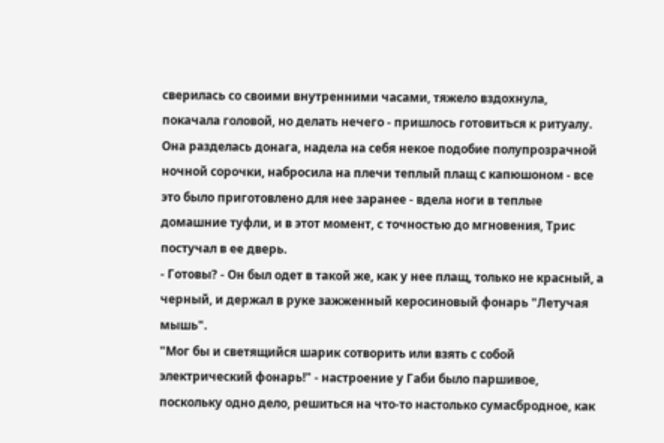сверилась со своими внутренними часами, тяжело вздохнула, покачала головой, но делать нечего - пришлось готовиться к ритуалу. Она разделась донага, надела на себя некое подобие полупрозрачной ночной сорочки, набросила на плечи теплый плащ с капюшоном - все это было приготовлено для нее заранее - вдела ноги в теплые домашние туфли, и в этот момент, с точностью до мгновения, Трис постучал в ее дверь.
- Готовы? - Он был одет в такой же, как у нее плащ, только не красный, а черный, и держал в руке зажженный керосиновый фонарь "Летучая мышь".
"Мог бы и светящийся шарик сотворить или взять с собой электрический фонарь!" - настроение у Габи было паршивое, поскольку одно дело, решиться на что-то настолько сумасбродное, как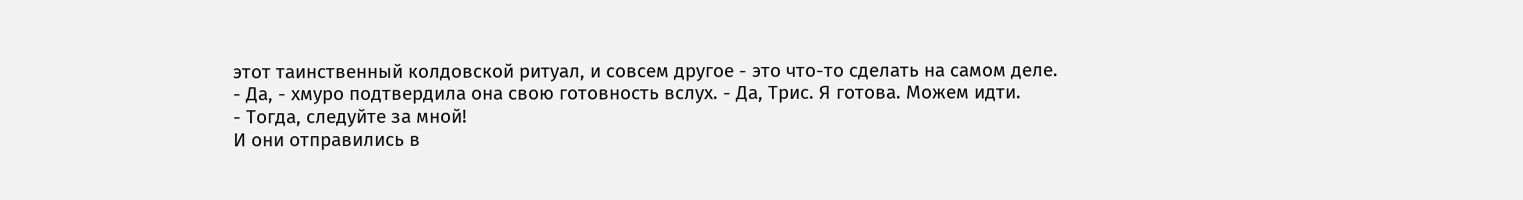этот таинственный колдовской ритуал, и совсем другое - это что-то сделать на самом деле.
- Да, - хмуро подтвердила она свою готовность вслух. - Да, Трис. Я готова. Можем идти.
- Тогда, следуйте за мной!
И они отправились в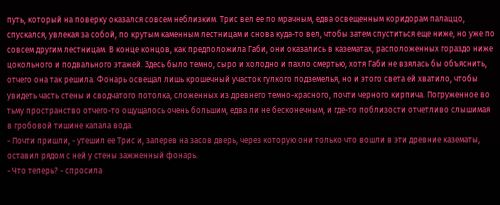путь, который на поверку оказался совсем неблизким. Трис вел ее по мрачным, едва освещенным коридорам палаццо, спускался, увлекая за собой, по крутым каменным лестницам и снова куда-то вел, чтобы затем спуститься еще ниже, но уже по совсем другим лестницам. В конце концов, как предположила Габи, они оказались в казематах, расположенных гораздо ниже цокольного и подвального этажей. Здесь было темно, сыро и холодно и пахло смертью, хотя Габи не взялась бы объяснить, отчего она так решила. Фонарь освещал лишь крошечный участок гулкого подземелья, но и этого света ей хватило, чтобы увидеть часть стены и сводчатого потолка, сложенных из древнего темно-красного, почти черного кирпича. Погруженное во тьму пространство отчего-то ощущалось очень большим, едва ли не бесконечным, и где-то поблизости отчетливо слышимая в гробовой тишине капала вода.
- Почти пришли, - утешил ее Трис и, заперев на засов дверь, через которую они только что вошли в эти древние казематы, оставил рядом с ней у стены зажженный фонарь.
- Что теперь? - спросила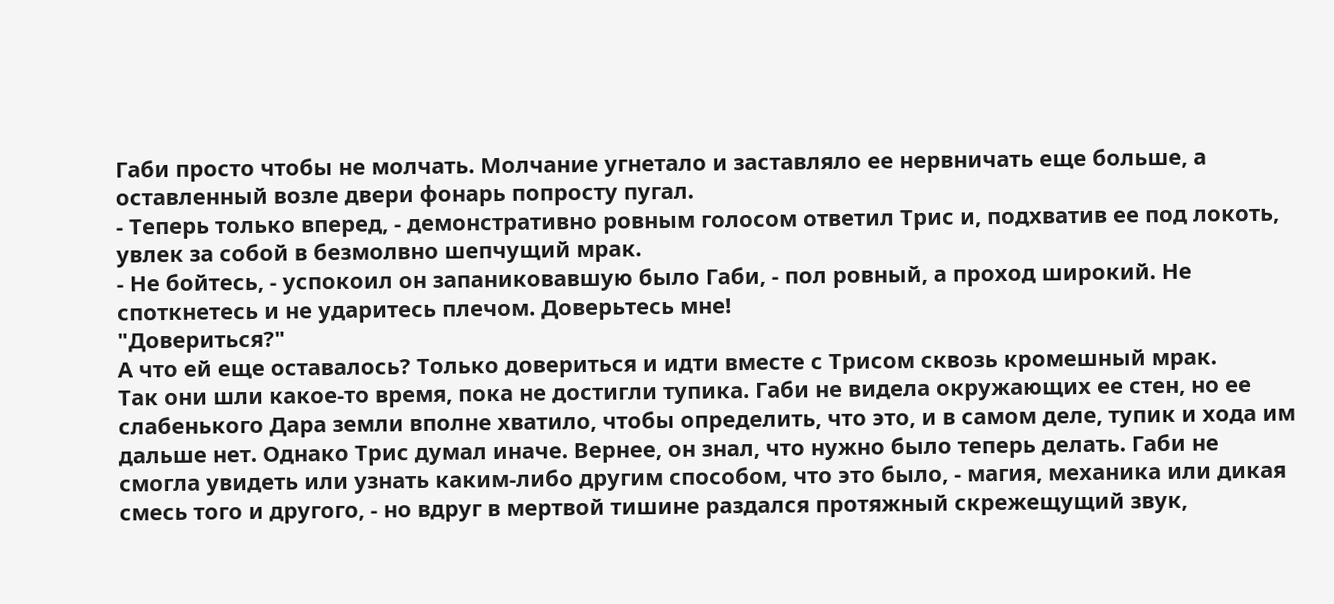Габи просто чтобы не молчать. Молчание угнетало и заставляло ее нервничать еще больше, а оставленный возле двери фонарь попросту пугал.
- Теперь только вперед, - демонстративно ровным голосом ответил Трис и, подхватив ее под локоть, увлек за собой в безмолвно шепчущий мрак.
- Не бойтесь, - успокоил он запаниковавшую было Габи, - пол ровный, а проход широкий. Не споткнетесь и не ударитесь плечом. Доверьтесь мне!
"Довериться?"
А что ей еще оставалось? Только довериться и идти вместе с Трисом сквозь кромешный мрак.
Так они шли какое-то время, пока не достигли тупика. Габи не видела окружающих ее стен, но ее слабенького Дара земли вполне хватило, чтобы определить, что это, и в самом деле, тупик и хода им дальше нет. Однако Трис думал иначе. Вернее, он знал, что нужно было теперь делать. Габи не смогла увидеть или узнать каким-либо другим способом, что это было, - магия, механика или дикая смесь того и другого, - но вдруг в мертвой тишине раздался протяжный скрежещущий звук,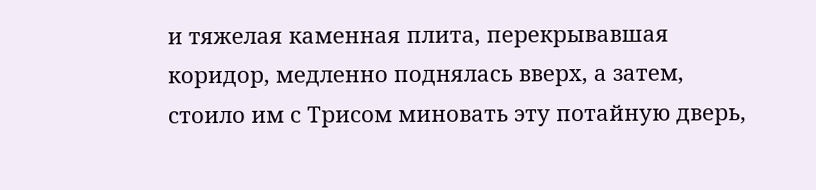и тяжелая каменная плита, перекрывавшая коридор, медленно поднялась вверх, а затем, стоило им с Трисом миновать эту потайную дверь,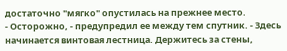достаточно "мягко" опустилась на прежнее место.
- Осторожно, - предупредил ее между тем спутник. - Здесь начинается винтовая лестница. Держитесь за стены,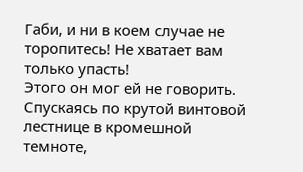Габи, и ни в коем случае не торопитесь! Не хватает вам только упасть!
Этого он мог ей не говорить. Спускаясь по крутой винтовой лестнице в кромешной темноте,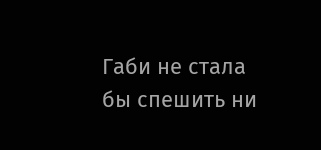Габи не стала бы спешить ни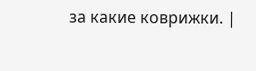за какие коврижки. |